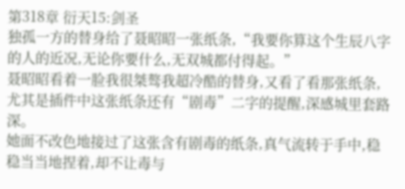第318章 衍天15:剑圣
独孤一方的替身给了聂昭昭一张纸条,“我要你算这个生辰八字的人的近况,无论你要什么,无双城都付得起。”
聂昭昭看着一脸我很桀骜我超冷酷的替身,又看了看那张纸条,尤其是插件中这张纸条还有“剧毒”二字的提醒,深感城里套路深。
她面不改色地接过了这张含有剧毒的纸条,真气流转于手中,稳稳当当地捏着,却不让毒与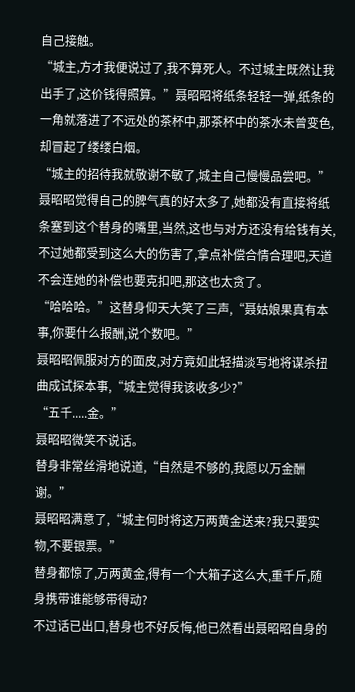自己接触。
“城主,方才我便说过了,我不算死人。不过城主既然让我出手了,这价钱得照算。”聂昭昭将纸条轻轻一弹,纸条的一角就落进了不远处的茶杯中,那茶杯中的茶水未曾变色,却冒起了缕缕白烟。
“城主的招待我就敬谢不敏了,城主自己慢慢品尝吧。”
聂昭昭觉得自己的脾气真的好太多了,她都没有直接将纸条塞到这个替身的嘴里,当然,这也与对方还没有给钱有关,不过她都受到这么大的伤害了,拿点补偿合情合理吧,天道不会连她的补偿也要克扣吧,那这也太贪了。
“哈哈哈。”这替身仰天大笑了三声,“聂姑娘果真有本事,你要什么报酬,说个数吧。”
聂昭昭佩服对方的面皮,对方竟如此轻描淡写地将谋杀扭曲成试探本事,“城主觉得我该收多少?”
“五千.....金。”
聂昭昭微笑不说话。
替身非常丝滑地说道,“自然是不够的,我愿以万金酬谢。”
聂昭昭满意了,“城主何时将这万两黄金送来?我只要实物,不要银票。”
替身都惊了,万两黄金,得有一个大箱子这么大,重千斤,随身携带谁能够带得动?
不过话已出口,替身也不好反悔,他已然看出聂昭昭自身的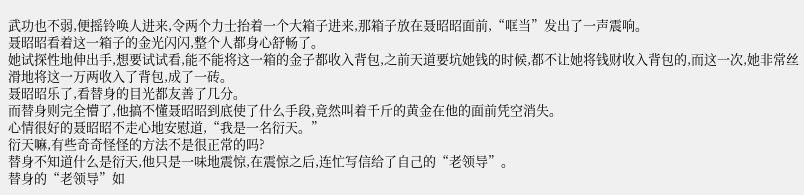武功也不弱,便摇铃唤人进来,令两个力士抬着一个大箱子进来,那箱子放在聂昭昭面前,“哐当”发出了一声震响。
聂昭昭看着这一箱子的金光闪闪,整个人都身心舒畅了。
她试探性地伸出手,想要试试看,能不能将这一箱的金子都收入背包,之前天道要坑她钱的时候,都不让她将钱财收入背包的,而这一次,她非常丝滑地将这一万两收入了背包,成了一砖。
聂昭昭乐了,看替身的目光都友善了几分。
而替身则完全懵了,他搞不懂聂昭昭到底使了什么手段,竟然叫着千斤的黄金在他的面前凭空消失。
心情很好的聂昭昭不走心地安慰道,“我是一名衍天。”
衍天嘛,有些奇奇怪怪的方法不是很正常的吗?
替身不知道什么是衍天,他只是一味地震惊,在震惊之后,连忙写信给了自己的“老领导”。
替身的“老领导”如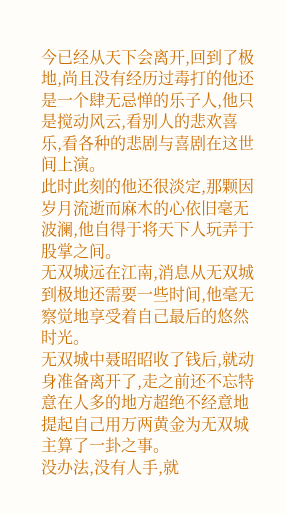今已经从天下会离开,回到了极地,尚且没有经历过毒打的他还是一个肆无忌惮的乐子人,他只是搅动风云,看别人的悲欢喜乐,看各种的悲剧与喜剧在这世间上演。
此时此刻的他还很淡定,那颗因岁月流逝而麻木的心依旧毫无波澜,他自得于将天下人玩弄于股掌之间。
无双城远在江南,消息从无双城到极地还需要一些时间,他毫无察觉地享受着自己最后的悠然时光。
无双城中聂昭昭收了钱后,就动身准备离开了,走之前还不忘特意在人多的地方超绝不经意地提起自己用万两黄金为无双城主算了一卦之事。
没办法,没有人手,就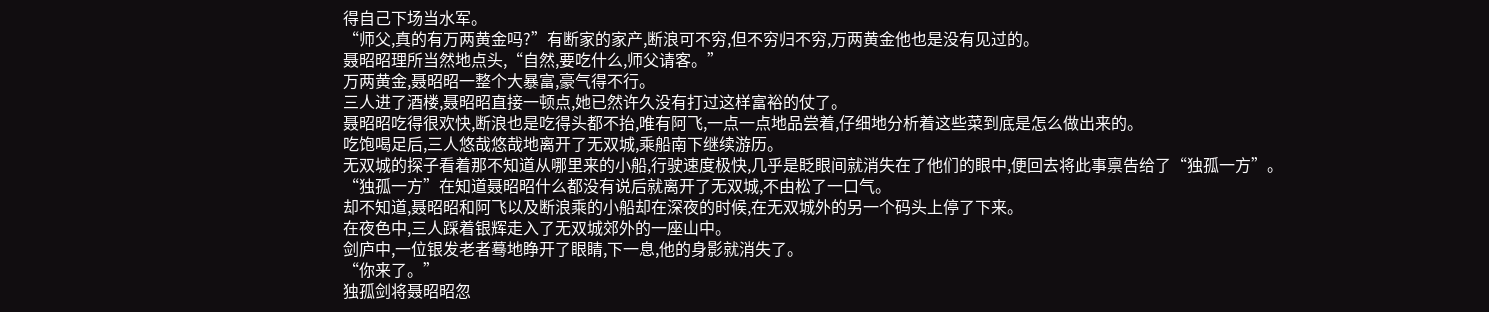得自己下场当水军。
“师父,真的有万两黄金吗?”有断家的家产,断浪可不穷,但不穷归不穷,万两黄金他也是没有见过的。
聂昭昭理所当然地点头,“自然,要吃什么,师父请客。”
万两黄金,聂昭昭一整个大暴富,豪气得不行。
三人进了酒楼,聂昭昭直接一顿点,她已然许久没有打过这样富裕的仗了。
聂昭昭吃得很欢快,断浪也是吃得头都不抬,唯有阿飞,一点一点地品尝着,仔细地分析着这些菜到底是怎么做出来的。
吃饱喝足后,三人悠哉悠哉地离开了无双城,乘船南下继续游历。
无双城的探子看着那不知道从哪里来的小船,行驶速度极快,几乎是眨眼间就消失在了他们的眼中,便回去将此事禀告给了“独孤一方”。
“独孤一方”在知道聂昭昭什么都没有说后就离开了无双城,不由松了一口气。
却不知道,聂昭昭和阿飞以及断浪乘的小船却在深夜的时候,在无双城外的另一个码头上停了下来。
在夜色中,三人踩着银辉走入了无双城郊外的一座山中。
剑庐中,一位银发老者蓦地睁开了眼睛,下一息,他的身影就消失了。
“你来了。”
独孤剑将聂昭昭忽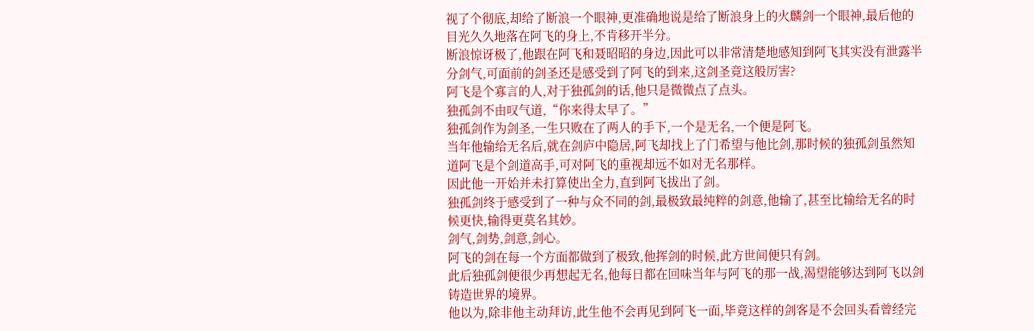视了个彻底,却给了断浪一个眼神,更准确地说是给了断浪身上的火麟剑一个眼神,最后他的目光久久地落在阿飞的身上,不肯移开半分。
断浪惊讶极了,他跟在阿飞和聂昭昭的身边,因此可以非常清楚地感知到阿飞其实没有泄露半分剑气,可面前的剑圣还是感受到了阿飞的到来,这剑圣竟这般厉害?
阿飞是个寡言的人,对于独孤剑的话,他只是微微点了点头。
独孤剑不由叹气道,“你来得太早了。”
独孤剑作为剑圣,一生只败在了两人的手下,一个是无名,一个便是阿飞。
当年他输给无名后,就在剑庐中隐居,阿飞却找上了门希望与他比剑,那时候的独孤剑虽然知道阿飞是个剑道高手,可对阿飞的重视却远不如对无名那样。
因此他一开始并未打算使出全力,直到阿飞拔出了剑。
独孤剑终于感受到了一种与众不同的剑,最极致最纯粹的剑意,他输了,甚至比输给无名的时候更快,输得更莫名其妙。
剑气,剑势,剑意,剑心。
阿飞的剑在每一个方面都做到了极致,他挥剑的时候,此方世间便只有剑。
此后独孤剑便很少再想起无名,他每日都在回味当年与阿飞的那一战,渴望能够达到阿飞以剑铸造世界的境界。
他以为,除非他主动拜访,此生他不会再见到阿飞一面,毕竟这样的剑客是不会回头看曾经完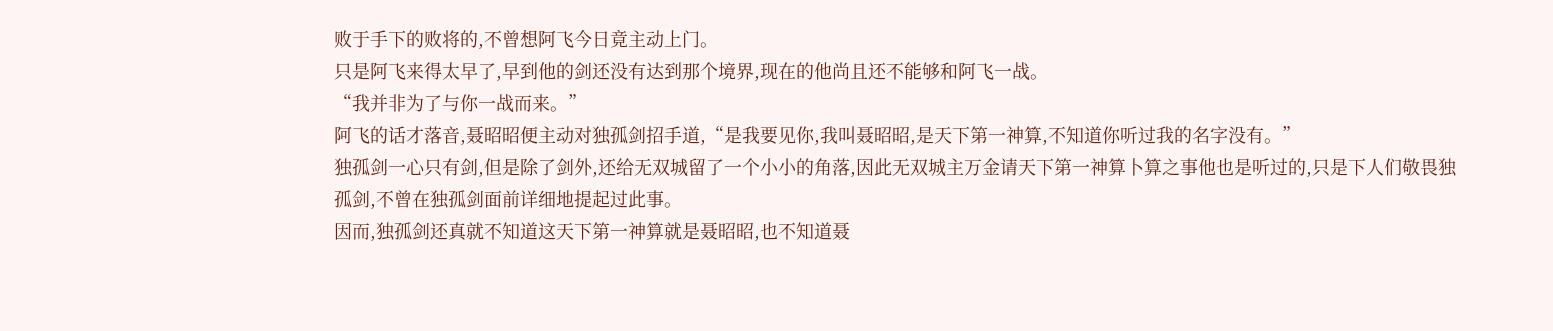败于手下的败将的,不曾想阿飞今日竟主动上门。
只是阿飞来得太早了,早到他的剑还没有达到那个境界,现在的他尚且还不能够和阿飞一战。
“我并非为了与你一战而来。”
阿飞的话才落音,聂昭昭便主动对独孤剑招手道,“是我要见你,我叫聂昭昭,是天下第一神算,不知道你听过我的名字没有。”
独孤剑一心只有剑,但是除了剑外,还给无双城留了一个小小的角落,因此无双城主万金请天下第一神算卜算之事他也是听过的,只是下人们敬畏独孤剑,不曾在独孤剑面前详细地提起过此事。
因而,独孤剑还真就不知道这天下第一神算就是聂昭昭,也不知道聂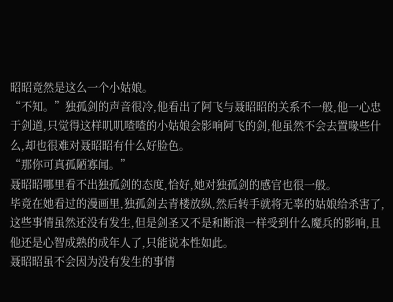昭昭竟然是这么一个小姑娘。
“不知。”独孤剑的声音很冷,他看出了阿飞与聂昭昭的关系不一般,他一心忠于剑道,只觉得这样叽叽喳喳的小姑娘会影响阿飞的剑,他虽然不会去置喙些什么,却也很难对聂昭昭有什么好脸色。
“那你可真孤陋寡闻。”
聂昭昭哪里看不出独孤剑的态度,恰好,她对独孤剑的感官也很一般。
毕竟在她看过的漫画里,独孤剑去青楼放纵,然后转手就将无辜的姑娘给杀害了,这些事情虽然还没有发生,但是剑圣又不是和断浪一样受到什么魔兵的影响,且他还是心智成熟的成年人了,只能说本性如此。
聂昭昭虽不会因为没有发生的事情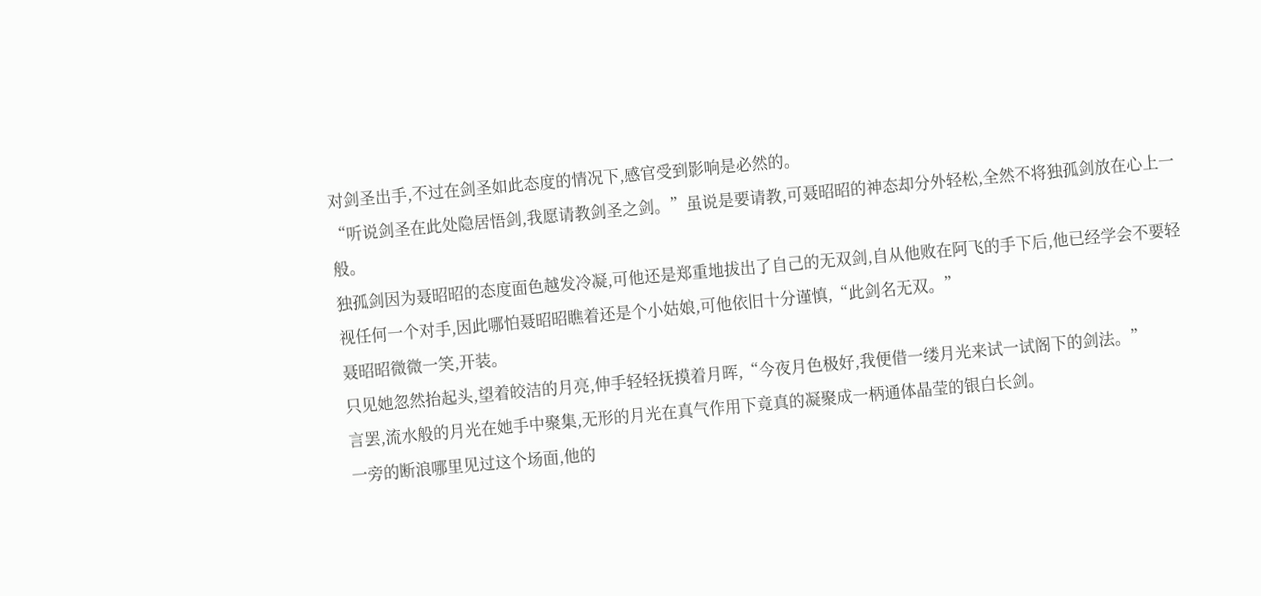对剑圣出手,不过在剑圣如此态度的情况下,感官受到影响是必然的。
“听说剑圣在此处隐居悟剑,我愿请教剑圣之剑。”虽说是要请教,可聂昭昭的神态却分外轻松,全然不将独孤剑放在心上一般。
独孤剑因为聂昭昭的态度面色越发冷凝,可他还是郑重地拔出了自己的无双剑,自从他败在阿飞的手下后,他已经学会不要轻视任何一个对手,因此哪怕聂昭昭瞧着还是个小姑娘,可他依旧十分谨慎,“此剑名无双。”
聂昭昭微微一笑,开装。
只见她忽然抬起头,望着皎洁的月亮,伸手轻轻抚摸着月晖,“今夜月色极好,我便借一缕月光来试一试阁下的剑法。”
言罢,流水般的月光在她手中聚集,无形的月光在真气作用下竟真的凝聚成一柄通体晶莹的银白长剑。
一旁的断浪哪里见过这个场面,他的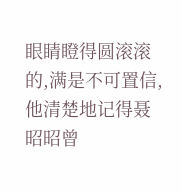眼睛瞪得圆滚滚的,满是不可置信,他清楚地记得聂昭昭曾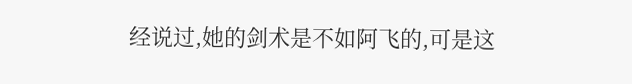经说过,她的剑术是不如阿飞的,可是这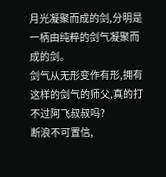月光凝聚而成的剑,分明是一柄由纯粹的剑气凝聚而成的剑。
剑气从无形变作有形,拥有这样的剑气的师父,真的打不过阿飞叔叔吗?
断浪不可置信,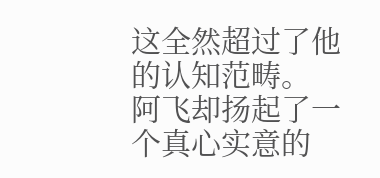这全然超过了他的认知范畴。
阿飞却扬起了一个真心实意的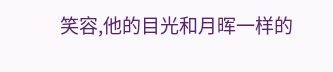笑容,他的目光和月晖一样的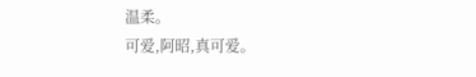温柔。
可爱,阿昭,真可爱。